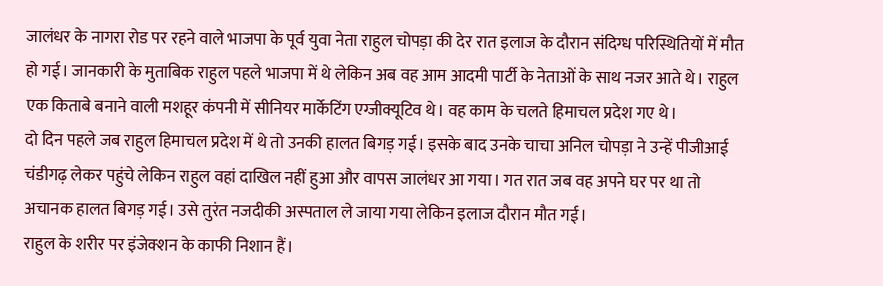जालंधर के नागरा रोड पर रहने वाले भाजपा के पूर्व युवा नेता राहुल चोपड़ा की देर रात इलाज के दौरान संदिग्ध परिस्थितियों में मौत हो गई। जानकारी के मुताबिक राहुल पहले भाजपा में थे लेकिन अब वह आम आदमी पार्टी के नेताओं के साथ नजर आते थे। राहुल एक किताबे बनाने वाली मशहूर कंपनी में सीनियर मार्केटिंग एग्जीक्यूटिव थे। वह काम के चलते हिमाचल प्रदेश गए थे।
दो दिन पहले जब राहुल हिमाचल प्रदेश में थे तो उनकी हालत बिगड़ गई। इसके बाद उनके चाचा अनिल चोपड़ा ने उन्हें पीजीआई चंडीगढ़ लेकर पहुंचे लेकिन राहुल वहां दाखिल नहीं हुआ और वापस जालंधर आ गया। गत रात जब वह अपने घर पर था तो अचानक हालत बिगड़ गई। उसे तुरंत नजदीकी अस्पताल ले जाया गया लेकिन इलाज दौरान मौत गई।
राहुल के शरीर पर इंजेक्शन के काफी निशान हैं।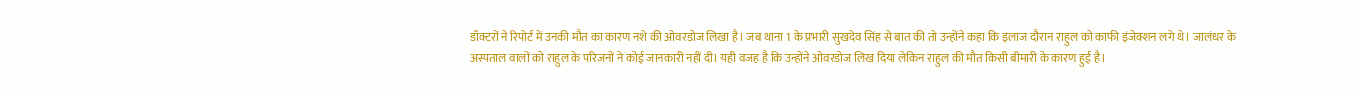डॉक्टरों ने रिपोर्ट में उनकी मौत का कारण नशे की ओवरडोज लिखा है। जब थाना 1 के प्रभारी सुखदेव सिंह से बात की तो उन्होंने कहा कि इलाज दौरान राहुल को काफी इंजेक्शन लगे थे। जालंधर के अस्पताल वालों को राहुल के परिजनों ने कोई जानकारी नहीं दी। यही वजह है कि उन्होंने ओवरडोज लिख दिया लेकिन राहुल की मौत किसी बीमारी के कारण हुई है।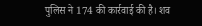पुलिस ने 174 की कार्रवाई की है। शव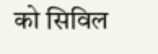को सिविल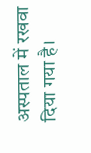अस्पताल में रखवा दिया गया है।